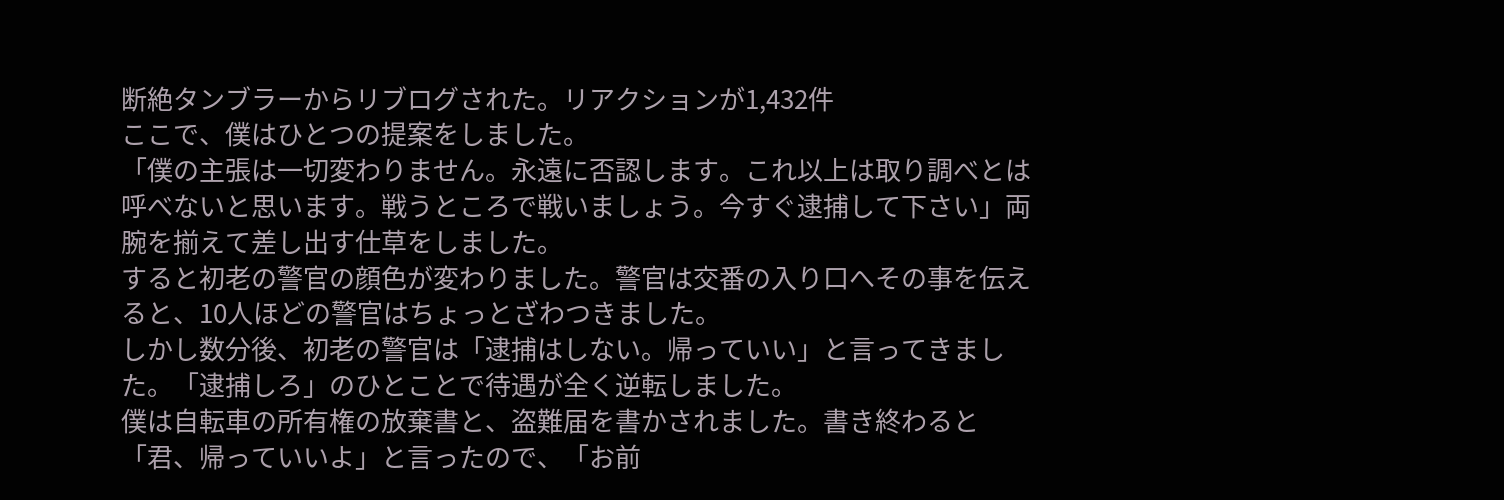断絶タンブラーからリブログされた。リアクションが1,432件
ここで、僕はひとつの提案をしました。
「僕の主張は一切変わりません。永遠に否認します。これ以上は取り調べとは呼べないと思います。戦うところで戦いましょう。今すぐ逮捕して下さい」両腕を揃えて差し出す仕草をしました。
すると初老の警官の顔色が変わりました。警官は交番の入り口へその事を伝えると、10人ほどの警官はちょっとざわつきました。
しかし数分後、初老の警官は「逮捕はしない。帰っていい」と言ってきました。「逮捕しろ」のひとことで待遇が全く逆転しました。
僕は自転車の所有権の放棄書と、盗難届を書かされました。書き終わると「君、帰っていいよ」と言ったので、「お前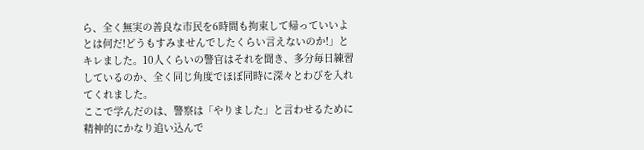ら、全く無実の善良な市民を6時間も拘束して帰っていいよとは何だ!どうもすみませんでしたくらい言えないのか!」とキレました。10人くらいの警官はそれを聞き、多分毎日練習しているのか、全く同じ角度でほぼ同時に深々とわびを入れてくれました。
ここで学んだのは、警察は「やりました」と言わせるために精神的にかなり追い込んで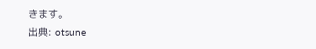きます。
出典: otsune